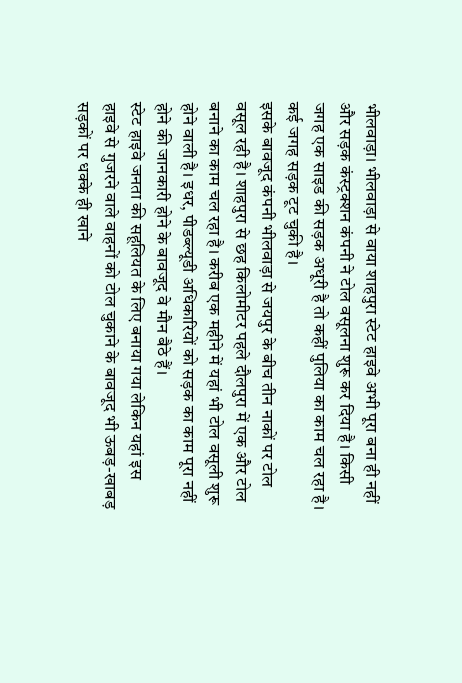भीलवाड़ा। भीलवाड़ा से वाया शाहपुरा स्टेट हाइवे अभी पूरा बना ही नहीं और सड़क कंस्ट्रक्शन कंपनी ने टोल वसूलना शुरू कर दिया है। किसी जगह एक साइड की सड़क अधूरी है तो कहीं पुलिया का काम चल रहा है। कई जगह सड़क टूट चुकी है।
इसके बावजूद कंपनी भीलवाड़ा से जयपुर के बीच तीन नाकों पर टोल वसूल रही है। शाहपुरा से छह किलोमीटर पहले दौलपुरा में एक और टोल बनाने का काम चल रहा है। करीब एक महीने में यहां भी टोल वसूली शुरू होने वाली है। इधर, पीडब्ल्यूडी अधिकारियों को सड़क का काम पूरा नहीं होने की जानकारी होने के बावजूद वे मौन बैठे हैं।
स्टेट हाइवे जनता की सहूलियत के लिए बनाया गया लेकिन यहां इस हाइवे से गुजरने वाले वाहनों को टोल चुकाने के बावजूद भी ऊबड़-खाबड़ सड़कों पर धक्के ही खाने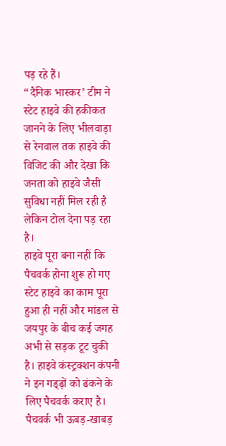पड़ रहे हैं।
“दैनिक भास्कर’ टीम ने स्टेट हाइवे की हकीकत जानने के लिए भीलवाड़ा से रेनवाल तक हाइवे की विजिट की और देखा कि जनता को हाइवे जैसी सुविधा नहीं मिल रही है लेकिन टोल देना पड़ रहा है।
हाइवे पूरा बना नहीं कि पैचवर्क होना शुरू हो गए
स्टेट हाइवे का काम पूरा हुआ ही नहीं और मांडल से जयपुर के बीच कई जगह अभी से सड़क टूट चुकी है। हाइवे कंस्ट्रक्शन कंपनी ने इन गड्ढ़ों को ढंकने के लिए पैचवर्क कराए है। पैचवर्क भी ऊबड़-खाबड़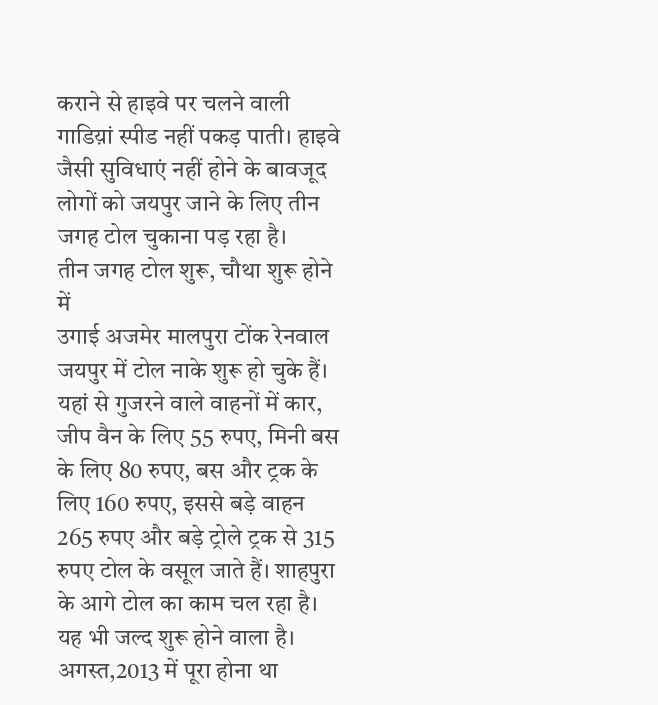कराने से हाइवे पर चलने वाली गाडिय़ां स्पीड नहीं पकड़ पाती। हाइवे जैसी सुविधाएं नहीं होने के बावजूद लोगों को जयपुर जाने के लिए तीन जगह टोल चुकाना पड़ रहा है।
तीन जगह टोल शुरू, चौथा शुरू होने में
उगाई अजमेर मालपुरा टोंक रेनवाल जयपुर में टोल नाके शुरू हो चुके हैं। यहां से गुजरने वाले वाहनों में कार, जीप वैन के लिए 55 रुपए, मिनी बस के लिए 80 रुपए, बस और ट्रक के लिए 160 रुपए, इससे बड़े वाहन 265 रुपए और बड़े ट्रोले ट्रक से 315 रुपए टोल के वसूल जाते हैं। शाहपुरा के आगे टोल का काम चल रहा है। यह भी जल्द शुरू होने वाला है।
अगस्त,2013 में पूरा होना था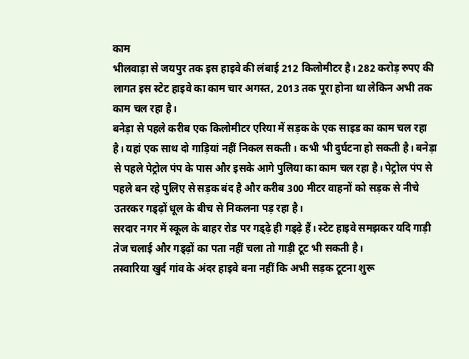काम
भीलवाड़ा से जयपुर तक इस हाइवे की लंबाई 212 किलोमीटर है। 282 करोड़ रुपए की लागत इस स्टेट हाइवे का काम चार अगस्त, 2013 तक पूरा होना था लेकिन अभी तक काम चल रहा है।
बनेड़ा से पहले करीब एक किलोमीटर एरिया में सड़क के एक साइड का काम चल रहा है। यहां एक साथ दो गाड़ियां नहीं निकल सकती। कभी भी दुर्घटना हो सकती है। बनेड़ा से पहले पेट्रोल पंप के पास और इसके आगे पुलिया का काम चल रहा है। पेट्रोल पंप से पहले बन रहे पुलिए से सड़क बंद है और करीब 300 मीटर वाहनों को सड़क से नीचे उतरकर गड्ढ़ों धूल के बीच से निकलना पड़ रहा है।
सरदार नगर में स्कूल के बाहर रोड पर गड्ढ़े ही गड्ढ़े हैं। स्टेट हाइवे समझकर यदि गाड़ी तेज चलाई और गड्ढ़ों का पता नहीं चला तो गाड़ी टूट भी सकती है।
तस्वारिया खुर्द गांव के अंदर हाइवे बना नहीं कि अभी सड़क टूटना शुरू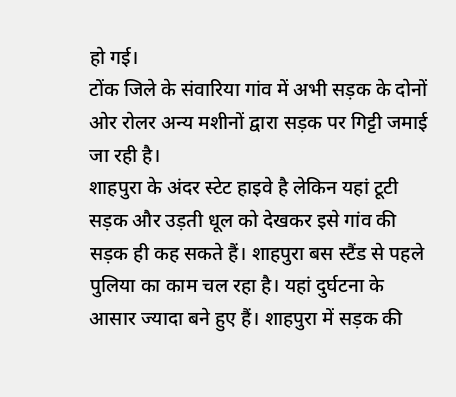हो गई।
टोंक जिले के संवारिया गांव में अभी सड़क के दोनों ओर रोलर अन्य मशीनों द्वारा सड़क पर गिट्टी जमाई जा रही है।
शाहपुरा के अंदर स्टेट हाइवे है लेकिन यहां टूटी सड़क और उड़ती धूल को देखकर इसे गांव की सड़क ही कह सकते हैं। शाहपुरा बस स्टैंड से पहले पुलिया का काम चल रहा है। यहां दुर्घटना के आसार ज्यादा बने हुए हैं। शाहपुरा में सड़क की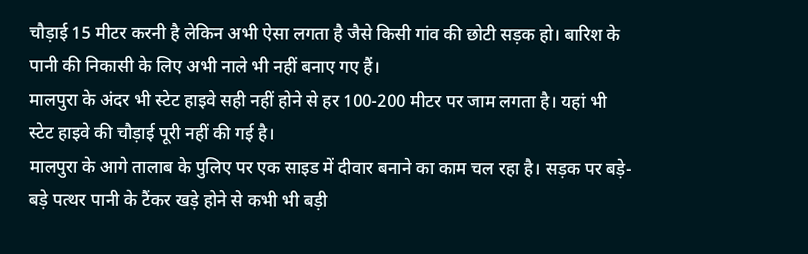चौड़ाई 15 मीटर करनी है लेकिन अभी ऐसा लगता है जैसे किसी गांव की छोटी सड़क हो। बारिश के पानी की निकासी के लिए अभी नाले भी नहीं बनाए गए हैं।
मालपुरा के अंदर भी स्टेट हाइवे सही नहीं होने से हर 100-200 मीटर पर जाम लगता है। यहां भी स्टेट हाइवे की चौड़ाई पूरी नहीं की गई है।
मालपुरा के आगे तालाब के पुलिए पर एक साइड में दीवार बनाने का काम चल रहा है। सड़क पर बड़े-बड़े पत्थर पानी के टैंकर खड़े होने से कभी भी बड़ी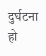दुर्घटना हो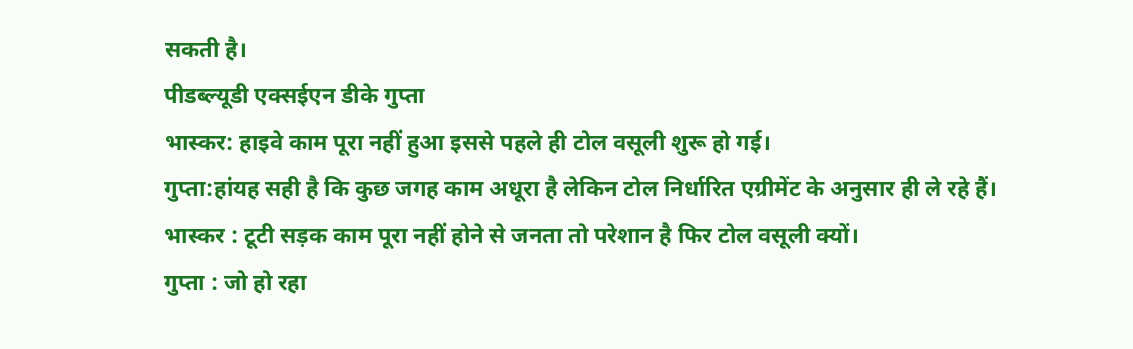सकती है।
पीडब्ल्यूडी एक्सईएन डीके गुप्ता
भास्कर: हाइवे काम पूरा नहीं हुआ इससे पहले ही टोल वसूली शुरू हो गई।
गुप्ता:हांयह सही है कि कुछ जगह काम अधूरा है लेकिन टोल निर्धारित एग्रीमेंट के अनुसार ही ले रहे हैं।
भास्कर : टूटी सड़क काम पूरा नहीं होने से जनता तो परेशान है फिर टोल वसूली क्यों।
गुप्ता : जो हो रहा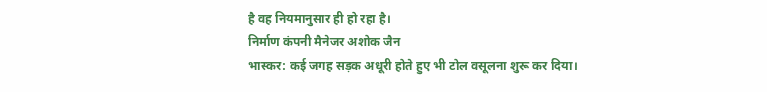है वह नियमानुसार ही हो रहा है।
निर्माण कंपनी मैनेजर अशोक जैन
भास्कर: कई जगह सड़क अधूरी होते हुए भी टोल वसूलना शुरू कर दिया।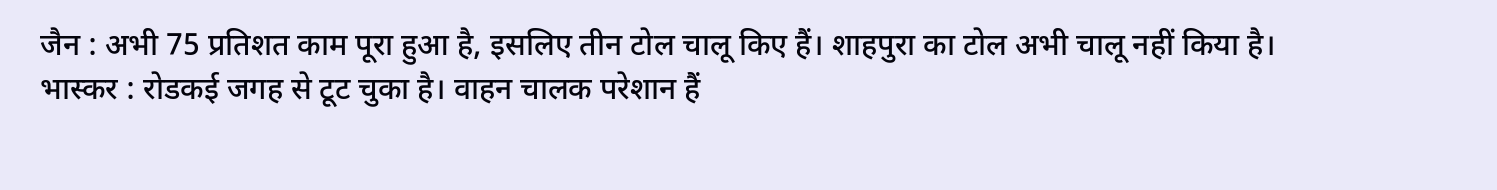जैन : अभी 75 प्रतिशत काम पूरा हुआ है, इसलिए तीन टोल चालू किए हैं। शाहपुरा का टोल अभी चालू नहीं किया है।
भास्कर : रोडकई जगह से टूट चुका है। वाहन चालक परेशान हैं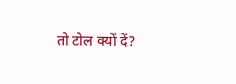तो टोल क्यों दें?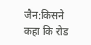जैन:किसने कहा कि रोड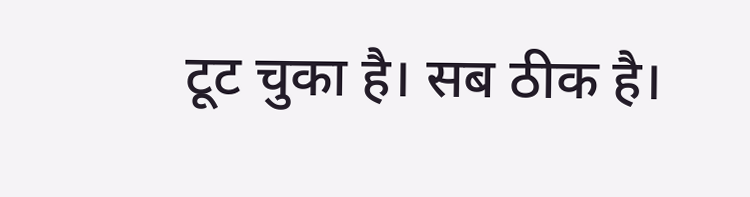टूट चुका है। सब ठीक है।